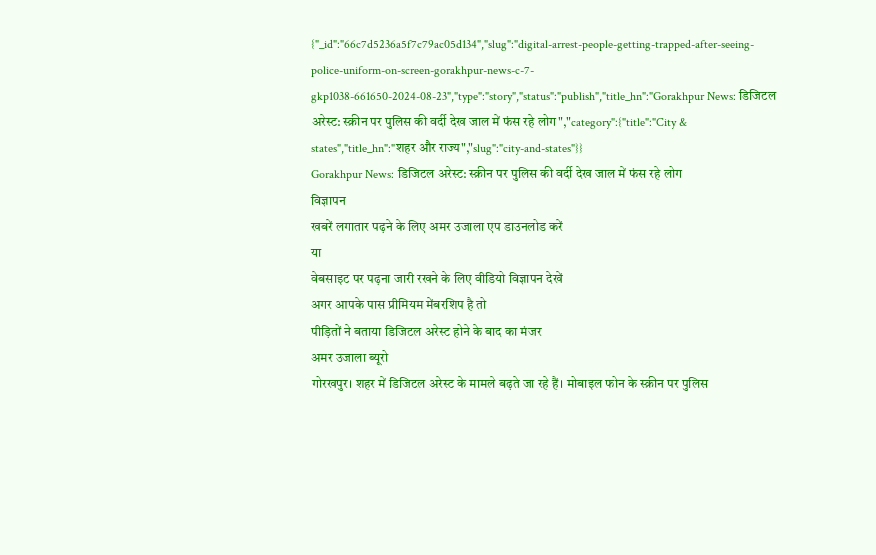{"_id":"66c7d5236a5f7c79ac05d134","slug":"digital-arrest-people-getting-trapped-after-seeing-police-uniform-on-screen-gorakhpur-news-c-7-gkp1038-661650-2024-08-23","type":"story","status":"publish","title_hn":"Gorakhpur News: डिजिटल अरेस्ट: स्क्रीन पर पुलिस की वर्दी देख जाल में फंस रहे लोग","category":{"title":"City & states","title_hn":"शहर और राज्य","slug":"city-and-states"}}
Gorakhpur News: डिजिटल अरेस्ट: स्क्रीन पर पुलिस की वर्दी देख जाल में फंस रहे लोग
विज्ञापन
खबरें लगातार पढ़ने के लिए अमर उजाला एप डाउनलोड करें
या
वेबसाइट पर पढ़ना जारी रखने के लिए वीडियो विज्ञापन देखें
अगर आपके पास प्रीमियम मेंबरशिप है तो
पीड़ितों ने बताया डिजिटल अरेस्ट होने के बाद का मंजर
अमर उजाला ब्यूरो
गोरखपुर। शहर में डिजिटल अरेस्ट के मामले बढ़ते जा रहे हैं। मोबाइल फोन के स्क्रीन पर पुलिस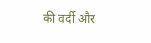की वर्दी और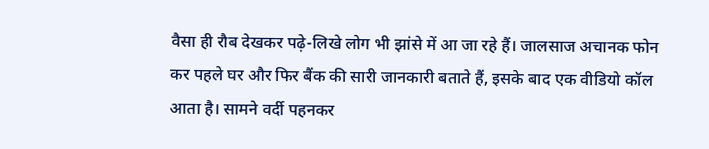वैसा ही रौब देखकर पढ़े-लिखे लोग भी झांसे में आ जा रहे हैं। जालसाज अचानक फोन कर पहले घर और फिर बैंक की सारी जानकारी बताते हैं, इसके बाद एक वीडियो कॉल आता है। सामने वर्दी पहनकर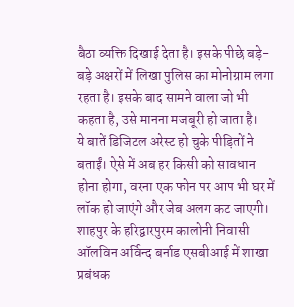बैठा व्यक्ति दिखाई देता है। इसके पीछे बड़े-बड़े अक्षरों में लिखा पुलिस का मोनोग्राम लगा रहता है। इसके बाद सामने वाला जो भी कहता है, उसे मानना मजबूरी हो जाता है।
ये बातें डिजिटल अरेस्ट हो चुके पीड़ितों ने बताईं। ऐसे में अब हर किसी को सावधान होना होगा, वरना एक फोन पर आप भी घर में लॉक हो जाएंगे और जेब अलग कट जाएगी।
शाहपुर के हरिद्वारपुरम कालोनी निवासी ऑलविन अर्विन्द बर्नाड एसबीआई में शाखा प्रबंधक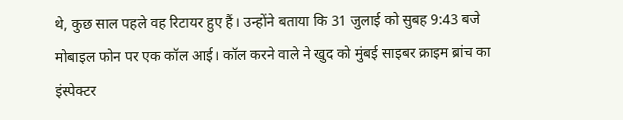थे, कुछ साल पहले वह रिटायर हुए हैं। उन्होंने बताया कि 31 जुलाई को सुबह 9:43 बजे मोबाइल फोन पर एक कॉल आई। कॉल करने वाले ने खुद को मुंबई साइबर क्राइम ब्रांच का इंस्पेक्टर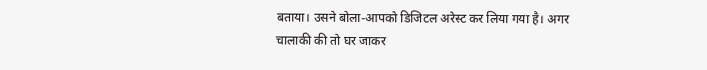बताया। उसने बोला-आपको डिजिटल अरेस्ट कर लिया गया है। अगर चालाकी की तो घर जाकर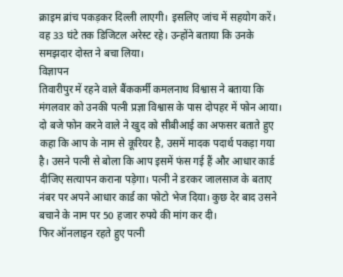क्राइम ब्रांच पकड़कर दिल्ली लाएगी। इसलिए जांच में सहयोग करें। वह 33 घंटे तक डिजिटल अरेस्ट रहे। उन्होंने बताया कि उनके समझदार दोस्त ने बचा लिया।
विज्ञापन
तिवारीपुर में रहने वाले बैंककर्मी कमलनाथ विश्वास ने बताया कि मंगलवार को उनकी पत्नी प्रज्ञा विश्वास के पास दोपहर में फोन आया। दो बजे फोन करने वाले ने खुद को सीबीआई का अफसर बताते हुए कहा कि आप के नाम से कूरियर है, उसमें मादक पदार्थ पकड़ा गया है। उसने पत्नी से बोला कि आप इसमें फंस गई हैं और आधार कार्ड दीजिए सत्यापन कराना पड़ेगा। पत्नी ने डरकर जालसाज के बताए नंबर पर अपने आधार कार्ड का फोटो भेज दिया। कुछ देर बाद उसने बचाने के नाम पर 50 हजार रुपये की मांग कर दी।
फिर ऑनलाइन रहते हुए पत्नी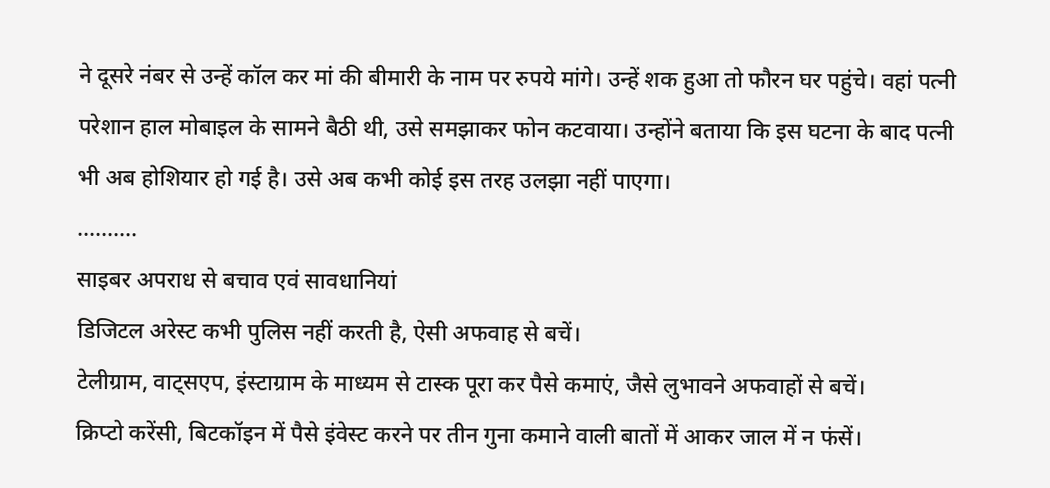ने दूसरे नंबर से उन्हें कॉल कर मां की बीमारी के नाम पर रुपये मांगे। उन्हें शक हुआ तो फौरन घर पहुंचे। वहां पत्नी परेशान हाल मोबाइल के सामने बैठी थी, उसे समझाकर फोन कटवाया। उन्होंने बताया कि इस घटना के बाद पत्नी भी अब होशियार हो गई है। उसे अब कभी कोई इस तरह उलझा नहीं पाएगा।
..........
साइबर अपराध से बचाव एवं सावधानियां
डिजिटल अरेस्ट कभी पुलिस नहीं करती है, ऐसी अफवाह से बचें।
टेलीग्राम, वाट्सएप, इंस्टाग्राम के माध्यम से टास्क पूरा कर पैसे कमाएं, जैसे लुभावने अफवाहों से बचें।
क्रिप्टो करेंसी, बिटकॉइन में पैसे इंवेस्ट करने पर तीन गुना कमाने वाली बातों में आकर जाल में न फंसें।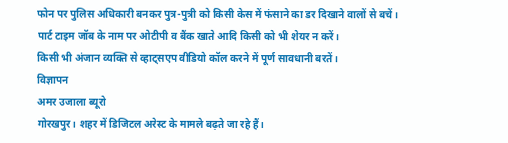फोन पर पुलिस अधिकारी बनकर पुत्र-पुत्री को किसी केस में फंसाने का डर दिखाने वालों से बचें।
पार्ट टाइम जॉब के नाम पर ओटीपी व बैंक खाते आदि किसी को भी शेयर न करें।
किसी भी अंजान व्यक्ति से व्हाट्सएप वीडियो कॉल करने में पूर्ण सावधानी बरतें।
विज्ञापन
अमर उजाला ब्यूरो
गोरखपुर। शहर में डिजिटल अरेस्ट के मामले बढ़ते जा रहे हैं।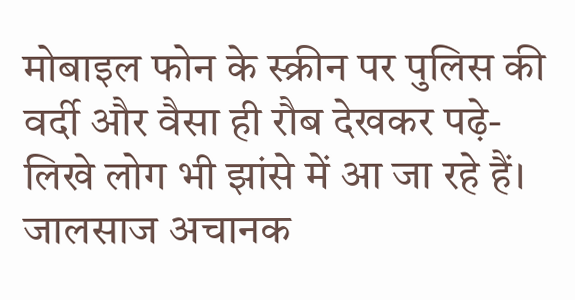मोबाइल फोन के स्क्रीन पर पुलिस की वर्दी और वैसा ही रौब देखकर पढ़े-लिखे लोग भी झांसे में आ जा रहे हैं। जालसाज अचानक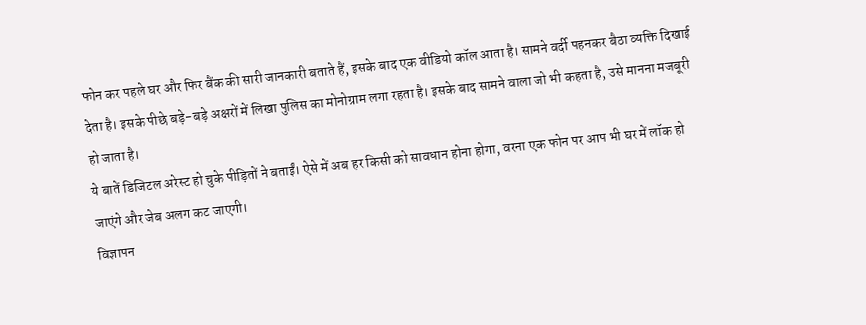फोन कर पहले घर और फिर बैंक की सारी जानकारी बताते हैं, इसके बाद एक वीडियो कॉल आता है। सामने वर्दी पहनकर बैठा व्यक्ति दिखाई देता है। इसके पीछे बड़े-बड़े अक्षरों में लिखा पुलिस का मोनोग्राम लगा रहता है। इसके बाद सामने वाला जो भी कहता है, उसे मानना मजबूरी हो जाता है।
ये बातें डिजिटल अरेस्ट हो चुके पीड़ितों ने बताईं। ऐसे में अब हर किसी को सावधान होना होगा, वरना एक फोन पर आप भी घर में लॉक हो जाएंगे और जेब अलग कट जाएगी।
विज्ञापन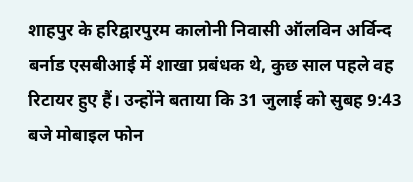शाहपुर के हरिद्वारपुरम कालोनी निवासी ऑलविन अर्विन्द बर्नाड एसबीआई में शाखा प्रबंधक थे, कुछ साल पहले वह रिटायर हुए हैं। उन्होंने बताया कि 31 जुलाई को सुबह 9:43 बजे मोबाइल फोन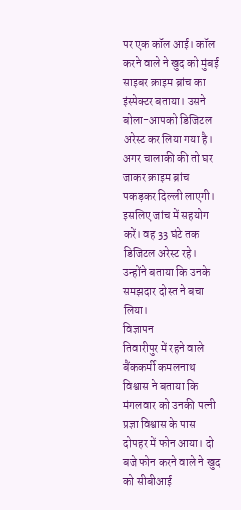पर एक कॉल आई। कॉल करने वाले ने खुद को मुंबई साइबर क्राइम ब्रांच का इंस्पेक्टर बताया। उसने बोला-आपको डिजिटल अरेस्ट कर लिया गया है। अगर चालाकी की तो घर जाकर क्राइम ब्रांच पकड़कर दिल्ली लाएगी। इसलिए जांच में सहयोग करें। वह 33 घंटे तक डिजिटल अरेस्ट रहे। उन्होंने बताया कि उनके समझदार दोस्त ने बचा लिया।
विज्ञापन
तिवारीपुर में रहने वाले बैंककर्मी कमलनाथ विश्वास ने बताया कि मंगलवार को उनकी पत्नी प्रज्ञा विश्वास के पास दोपहर में फोन आया। दो बजे फोन करने वाले ने खुद को सीबीआई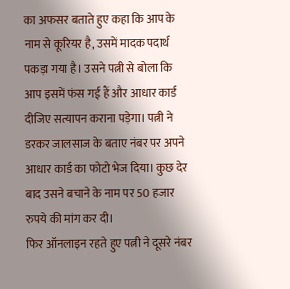का अफसर बताते हुए कहा कि आप के नाम से कूरियर है, उसमें मादक पदार्थ पकड़ा गया है। उसने पत्नी से बोला कि आप इसमें फंस गई हैं और आधार कार्ड दीजिए सत्यापन कराना पड़ेगा। पत्नी ने डरकर जालसाज के बताए नंबर पर अपने आधार कार्ड का फोटो भेज दिया। कुछ देर बाद उसने बचाने के नाम पर 50 हजार रुपये की मांग कर दी।
फिर ऑनलाइन रहते हुए पत्नी ने दूसरे नंबर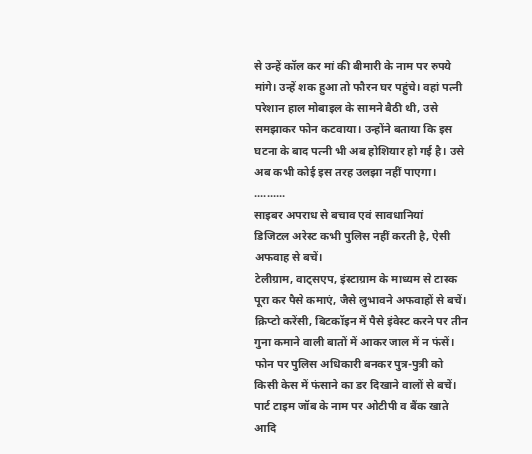से उन्हें कॉल कर मां की बीमारी के नाम पर रुपये मांगे। उन्हें शक हुआ तो फौरन घर पहुंचे। वहां पत्नी परेशान हाल मोबाइल के सामने बैठी थी, उसे समझाकर फोन कटवाया। उन्होंने बताया कि इस घटना के बाद पत्नी भी अब होशियार हो गई है। उसे अब कभी कोई इस तरह उलझा नहीं पाएगा।
..........
साइबर अपराध से बचाव एवं सावधानियां
डिजिटल अरेस्ट कभी पुलिस नहीं करती है, ऐसी अफवाह से बचें।
टेलीग्राम, वाट्सएप, इंस्टाग्राम के माध्यम से टास्क पूरा कर पैसे कमाएं, जैसे लुभावने अफवाहों से बचें।
क्रिप्टो करेंसी, बिटकॉइन में पैसे इंवेस्ट करने पर तीन गुना कमाने वाली बातों में आकर जाल में न फंसें।
फोन पर पुलिस अधिकारी बनकर पुत्र-पुत्री को किसी केस में फंसाने का डर दिखाने वालों से बचें।
पार्ट टाइम जॉब के नाम पर ओटीपी व बैंक खाते आदि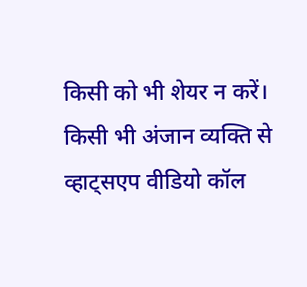किसी को भी शेयर न करें।
किसी भी अंजान व्यक्ति से व्हाट्सएप वीडियो कॉल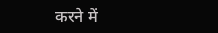करने में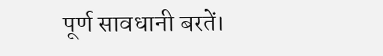पूर्ण सावधानी बरतें।